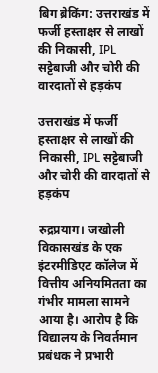बिग ब्रेकिंग: उत्तराखंड में फर्जी हस्ताक्षर से लाखों की निकासी, IPL सट्टेबाजी और चोरी की वारदातों से हड़कंप

उत्तराखंड में फर्जी हस्ताक्षर से लाखों की निकासी, IPL सट्टेबाजी और चोरी की वारदातों से हड़कंप

रुद्रप्रयाग। जखोली विकासखंड के एक इंटरमीडिएट कॉलेज में वित्तीय अनियमितता का गंभीर मामला सामने आया है। आरोप है कि विद्यालय के निवर्तमान प्रबंधक ने प्रभारी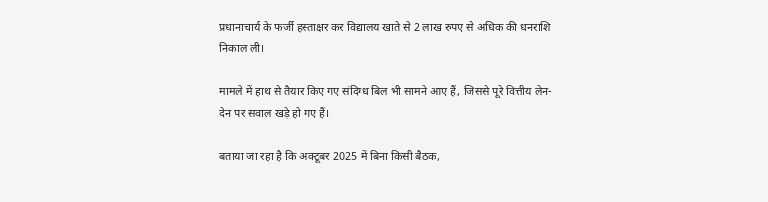प्रधानाचार्य के फर्जी हस्ताक्षर कर विद्यालय खाते से 2 लाख रुपए से अधिक की धनराशि निकाल ली।

मामले में हाथ से तैयार किए गए संदिग्ध बिल भी सामने आए हैं, जिससे पूरे वित्तीय लेन-देन पर सवाल खड़े हो गए हैं।

बताया जा रहा है कि अक्टूबर 2025 में बिना किसी बैठक,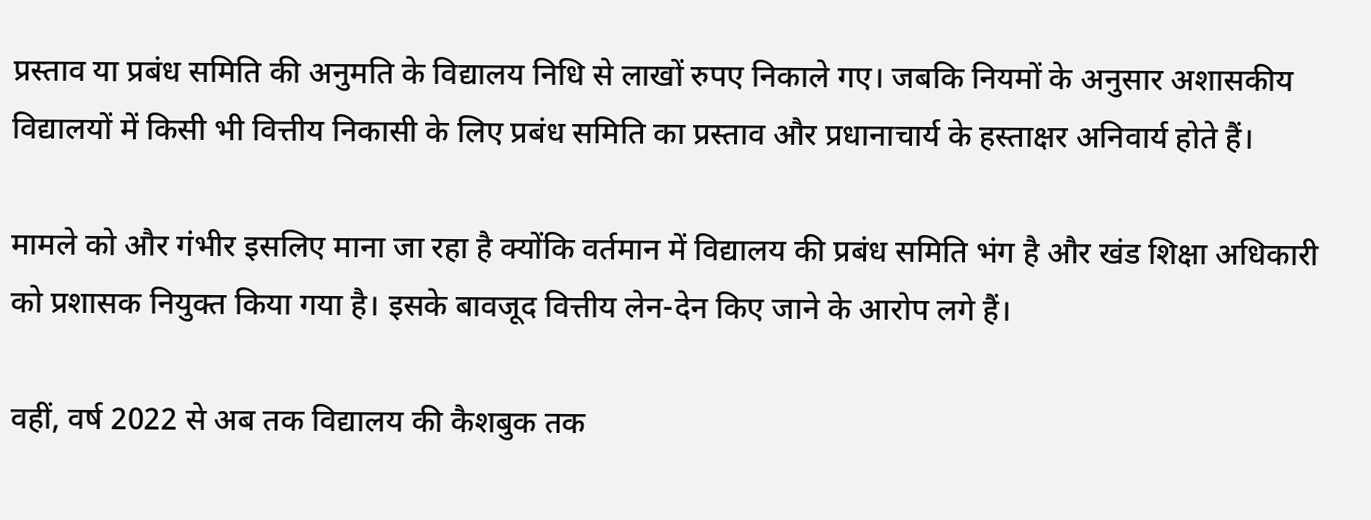प्रस्ताव या प्रबंध समिति की अनुमति के विद्यालय निधि से लाखों रुपए निकाले गए। जबकि नियमों के अनुसार अशासकीय विद्यालयों में किसी भी वित्तीय निकासी के लिए प्रबंध समिति का प्रस्ताव और प्रधानाचार्य के हस्ताक्षर अनिवार्य होते हैं।

मामले को और गंभीर इसलिए माना जा रहा है क्योंकि वर्तमान में विद्यालय की प्रबंध समिति भंग है और खंड शिक्षा अधिकारी को प्रशासक नियुक्त किया गया है। इसके बावजूद वित्तीय लेन-देन किए जाने के आरोप लगे हैं।

वहीं, वर्ष 2022 से अब तक विद्यालय की कैशबुक तक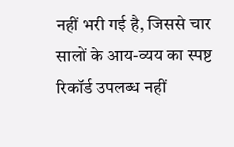नहीं भरी गई है, जिससे चार सालों के आय-व्यय का स्पष्ट रिकॉर्ड उपलब्ध नहीं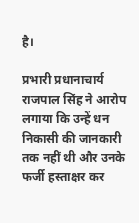है।

प्रभारी प्रधानाचार्य राजपाल सिंह ने आरोप लगाया कि उन्हें धन निकासी की जानकारी तक नहीं थी और उनके फर्जी हस्ताक्षर कर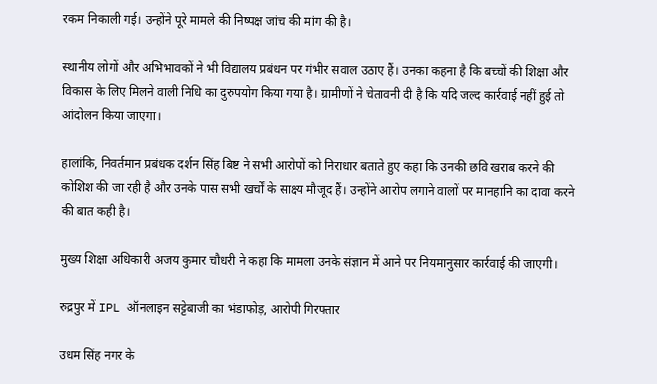रकम निकाली गई। उन्होंने पूरे मामले की निष्पक्ष जांच की मांग की है।

स्थानीय लोगों और अभिभावकों ने भी विद्यालय प्रबंधन पर गंभीर सवाल उठाए हैं। उनका कहना है कि बच्चों की शिक्षा और विकास के लिए मिलने वाली निधि का दुरुपयोग किया गया है। ग्रामीणों ने चेतावनी दी है कि यदि जल्द कार्रवाई नहीं हुई तो आंदोलन किया जाएगा।

हालांकि, निवर्तमान प्रबंधक दर्शन सिंह बिष्ट ने सभी आरोपों को निराधार बताते हुए कहा कि उनकी छवि खराब करने की कोशिश की जा रही है और उनके पास सभी खर्चों के साक्ष्य मौजूद हैं। उन्होंने आरोप लगाने वालों पर मानहानि का दावा करने की बात कही है।

मुख्य शिक्षा अधिकारी अजय कुमार चौधरी ने कहा कि मामला उनके संज्ञान में आने पर नियमानुसार कार्रवाई की जाएगी।

रुद्रपुर में IPL ऑनलाइन सट्टेबाजी का भंडाफोड़, आरोपी गिरफ्तार

उधम सिंह नगर के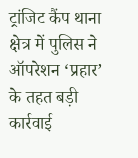ट्रांजिट कैंप थाना क्षेत्र में पुलिस ने ऑपरेशन ‘प्रहार’ के तहत बड़ी कार्रवाई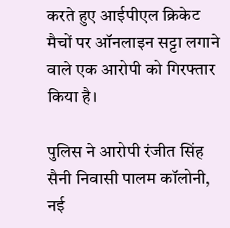करते हुए आईपीएल क्रिकेट मैचों पर ऑनलाइन सट्टा लगाने वाले एक आरोपी को गिरफ्तार किया है।

पुलिस ने आरोपी रंजीत सिंह सैनी निवासी पालम कॉलोनी, नई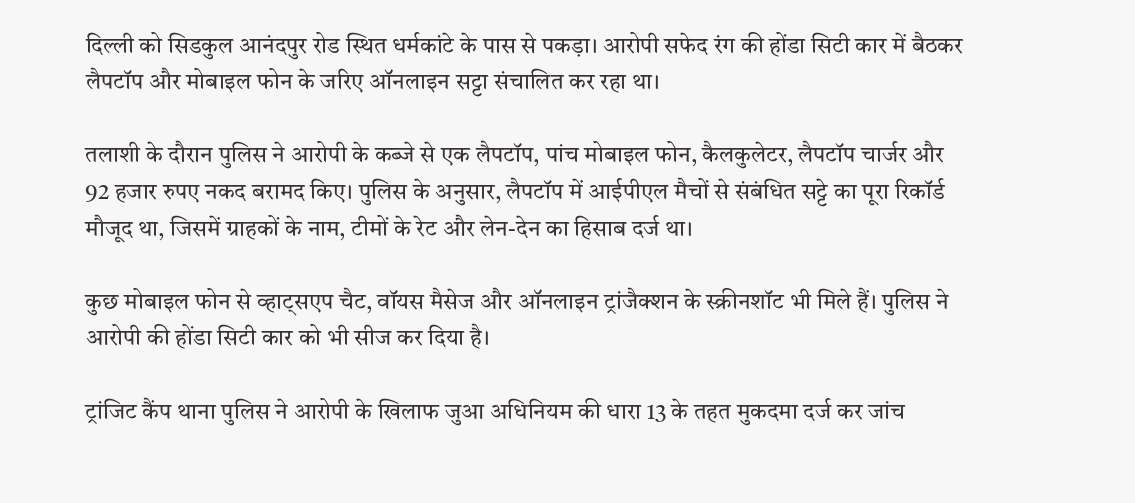दिल्ली को सिडकुल आनंदपुर रोड स्थित धर्मकांटे के पास से पकड़ा। आरोपी सफेद रंग की होंडा सिटी कार में बैठकर लैपटॉप और मोबाइल फोन के जरिए ऑनलाइन सट्टा संचालित कर रहा था।

तलाशी के दौरान पुलिस ने आरोपी के कब्जे से एक लैपटॉप, पांच मोबाइल फोन, कैलकुलेटर, लैपटॉप चार्जर और 92 हजार रुपए नकद बरामद किए। पुलिस के अनुसार, लैपटॉप में आईपीएल मैचों से संबंधित सट्टे का पूरा रिकॉर्ड मौजूद था, जिसमें ग्राहकों के नाम, टीमों के रेट और लेन-देन का हिसाब दर्ज था।

कुछ मोबाइल फोन से व्हाट्सएप चैट, वॉयस मैसेज और ऑनलाइन ट्रांजैक्शन के स्क्रीनशॉट भी मिले हैं। पुलिस ने आरोपी की होंडा सिटी कार को भी सीज कर दिया है।

ट्रांजिट कैंप थाना पुलिस ने आरोपी के खिलाफ जुआ अधिनियम की धारा 13 के तहत मुकदमा दर्ज कर जांच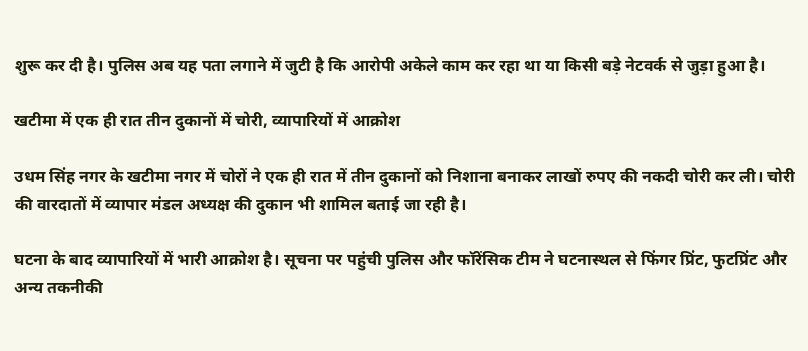शुरू कर दी है। पुलिस अब यह पता लगाने में जुटी है कि आरोपी अकेले काम कर रहा था या किसी बड़े नेटवर्क से जुड़ा हुआ है।

खटीमा में एक ही रात तीन दुकानों में चोरी, व्यापारियों में आक्रोश

उधम सिंह नगर के खटीमा नगर में चोरों ने एक ही रात में तीन दुकानों को निशाना बनाकर लाखों रुपए की नकदी चोरी कर ली। चोरी की वारदातों में व्यापार मंडल अध्यक्ष की दुकान भी शामिल बताई जा रही है।

घटना के बाद व्यापारियों में भारी आक्रोश है। सूचना पर पहुंची पुलिस और फॉरेंसिक टीम ने घटनास्थल से फिंगर प्रिंट, फुटप्रिंट और अन्य तकनीकी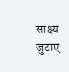साक्ष्य जुटाए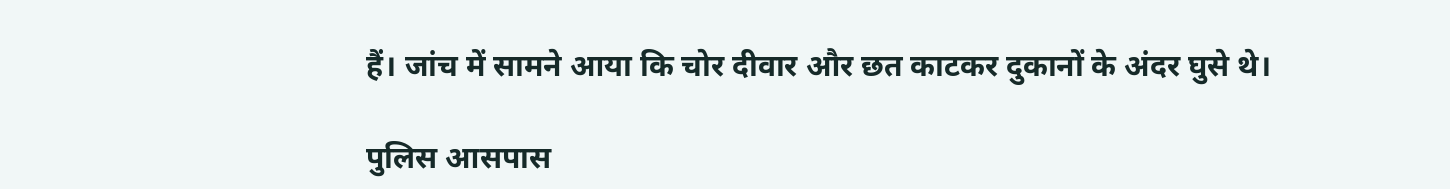हैं। जांच में सामने आया कि चोर दीवार और छत काटकर दुकानों के अंदर घुसे थे।

पुलिस आसपास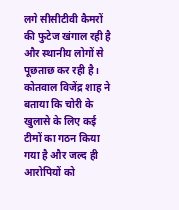लगे सीसीटीवी कैमरों की फुटेज खंगाल रही है और स्थानीय लोगों से पूछताछ कर रही है। कोतवाल विजेंद्र शाह ने बताया कि चोरी के खुलासे के लिए कई टीमों का गठन किया गया है और जल्द ही आरोपियों को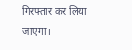गिरफ्तार कर लिया जाएगा।